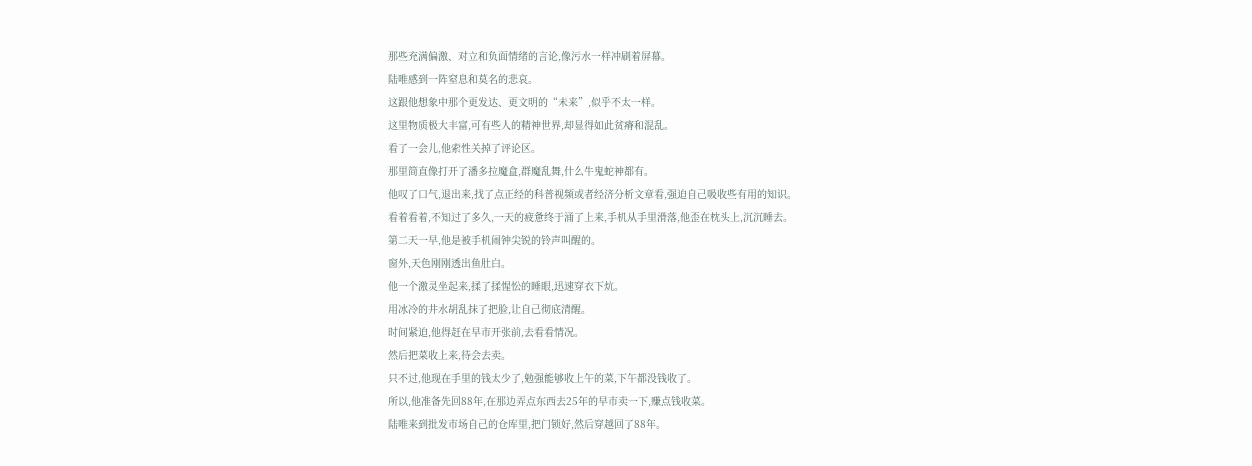那些充满偏激、对立和负面情绪的言论,像污水一样冲刷着屏幕。
陆唯感到一阵窒息和莫名的悲哀。
这跟他想象中那个更发达、更文明的“未来”,似乎不太一样。
这里物质极大丰富,可有些人的精神世界,却显得如此贫瘠和混乱。
看了一会儿,他索性关掉了评论区。
那里简直像打开了潘多拉魔盒,群魔乱舞,什么牛鬼蛇神都有。
他叹了口气,退出来,找了点正经的科普视频或者经济分析文章看,强迫自己吸收些有用的知识。
看着看着,不知过了多久,一天的疲惫终于涌了上来,手机从手里滑落,他歪在枕头上,沉沉睡去。
第二天一早,他是被手机闹钟尖锐的铃声叫醒的。
窗外,天色刚刚透出鱼肚白。
他一个激灵坐起来,揉了揉惺忪的睡眼,迅速穿衣下炕。
用冰冷的井水胡乱抹了把脸,让自己彻底清醒。
时间紧迫,他得赶在早市开张前,去看看情况。
然后把菜收上来,待会去卖。
只不过,他现在手里的钱太少了,勉强能够收上午的菜,下午都没钱收了。
所以,他准备先回88年,在那边弄点东西去25年的早市卖一下,赚点钱收菜。
陆唯来到批发市场自己的仓库里,把门锁好,然后穿越回了88年。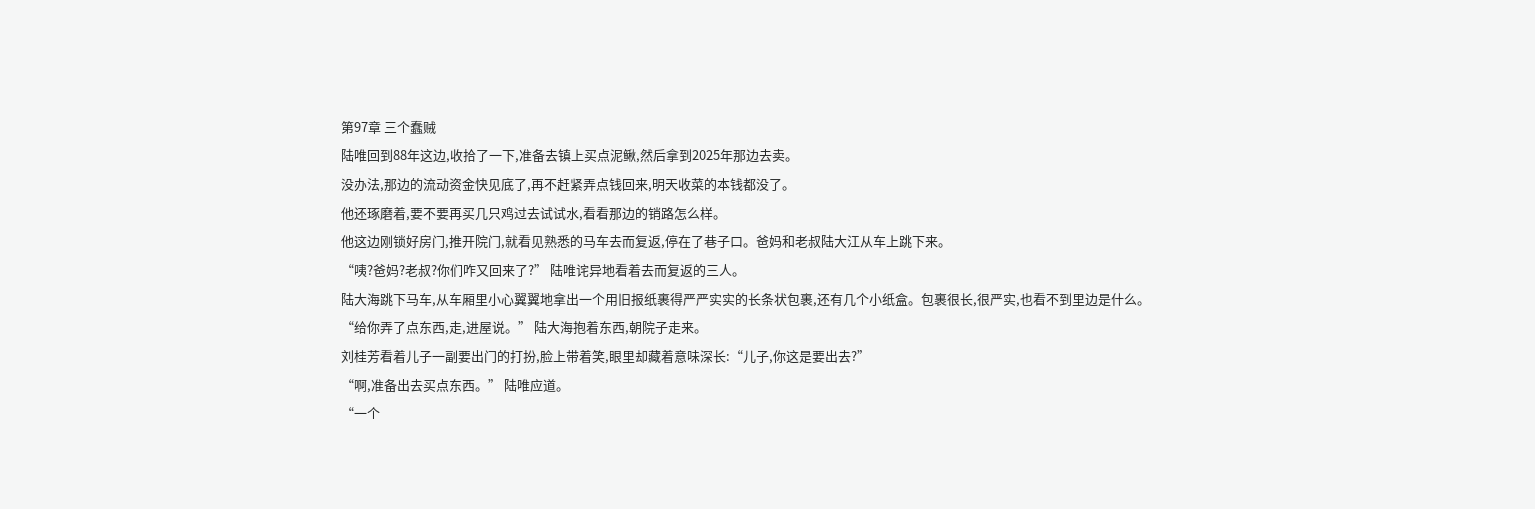第97章 三个蠢贼
陆唯回到88年这边,收拾了一下,准备去镇上买点泥鳅,然后拿到2025年那边去卖。
没办法,那边的流动资金快见底了,再不赶紧弄点钱回来,明天收菜的本钱都没了。
他还琢磨着,要不要再买几只鸡过去试试水,看看那边的销路怎么样。
他这边刚锁好房门,推开院门,就看见熟悉的马车去而复返,停在了巷子口。爸妈和老叔陆大江从车上跳下来。
“咦?爸妈?老叔?你们咋又回来了?” 陆唯诧异地看着去而复返的三人。
陆大海跳下马车,从车厢里小心翼翼地拿出一个用旧报纸裹得严严实实的长条状包裹,还有几个小纸盒。包裹很长,很严实,也看不到里边是什么。
“给你弄了点东西,走,进屋说。” 陆大海抱着东西,朝院子走来。
刘桂芳看着儿子一副要出门的打扮,脸上带着笑,眼里却藏着意味深长:“儿子,你这是要出去?”
“啊,准备出去买点东西。” 陆唯应道。
“一个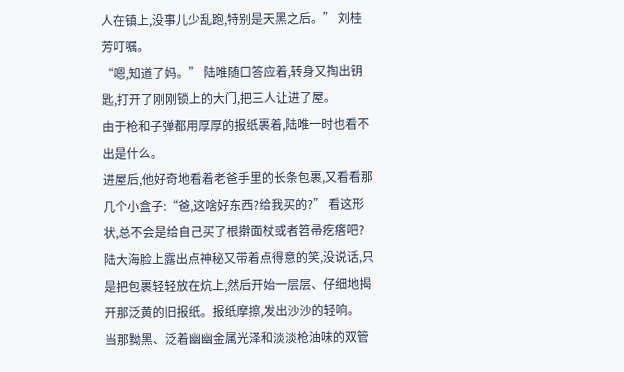人在镇上,没事儿少乱跑,特别是天黑之后。” 刘桂芳叮嘱。
“嗯,知道了妈。” 陆唯随口答应着,转身又掏出钥匙,打开了刚刚锁上的大门,把三人让进了屋。
由于枪和子弹都用厚厚的报纸裹着,陆唯一时也看不出是什么。
进屋后,他好奇地看着老爸手里的长条包裹,又看看那几个小盒子:“爸,这啥好东西?给我买的?” 看这形状,总不会是给自己买了根擀面杖或者笤帚疙瘩吧?
陆大海脸上露出点神秘又带着点得意的笑,没说话,只是把包裹轻轻放在炕上,然后开始一层层、仔细地揭开那泛黄的旧报纸。报纸摩擦,发出沙沙的轻响。
当那黝黑、泛着幽幽金属光泽和淡淡枪油味的双管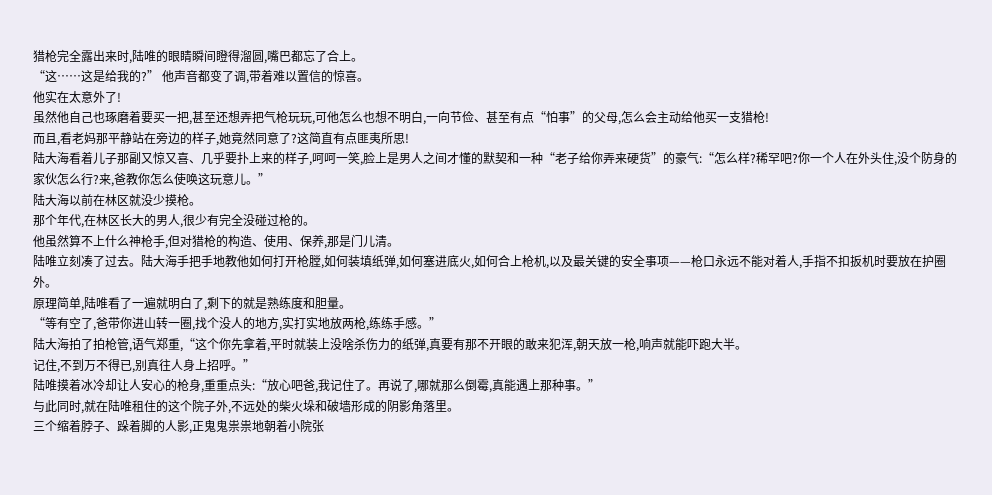猎枪完全露出来时,陆唯的眼睛瞬间瞪得溜圆,嘴巴都忘了合上。
“这……这是给我的?” 他声音都变了调,带着难以置信的惊喜。
他实在太意外了!
虽然他自己也琢磨着要买一把,甚至还想弄把气枪玩玩,可他怎么也想不明白,一向节俭、甚至有点“怕事”的父母,怎么会主动给他买一支猎枪!
而且,看老妈那平静站在旁边的样子,她竟然同意了?这简直有点匪夷所思!
陆大海看着儿子那副又惊又喜、几乎要扑上来的样子,呵呵一笑,脸上是男人之间才懂的默契和一种“老子给你弄来硬货”的豪气:“怎么样?稀罕吧?你一个人在外头住,没个防身的家伙怎么行?来,爸教你怎么使唤这玩意儿。”
陆大海以前在林区就没少摸枪。
那个年代,在林区长大的男人,很少有完全没碰过枪的。
他虽然算不上什么神枪手,但对猎枪的构造、使用、保养,那是门儿清。
陆唯立刻凑了过去。陆大海手把手地教他如何打开枪膛,如何装填纸弹,如何塞进底火,如何合上枪机,以及最关键的安全事项——枪口永远不能对着人,手指不扣扳机时要放在护圈外。
原理简单,陆唯看了一遍就明白了,剩下的就是熟练度和胆量。
“等有空了,爸带你进山转一圈,找个没人的地方,实打实地放两枪,练练手感。”
陆大海拍了拍枪管,语气郑重,“这个你先拿着,平时就装上没啥杀伤力的纸弹,真要有那不开眼的敢来犯浑,朝天放一枪,响声就能吓跑大半。
记住,不到万不得已,别真往人身上招呼。”
陆唯摸着冰冷却让人安心的枪身,重重点头:“放心吧爸,我记住了。再说了,哪就那么倒霉,真能遇上那种事。”
与此同时,就在陆唯租住的这个院子外,不远处的柴火垛和破墙形成的阴影角落里。
三个缩着脖子、跺着脚的人影,正鬼鬼祟祟地朝着小院张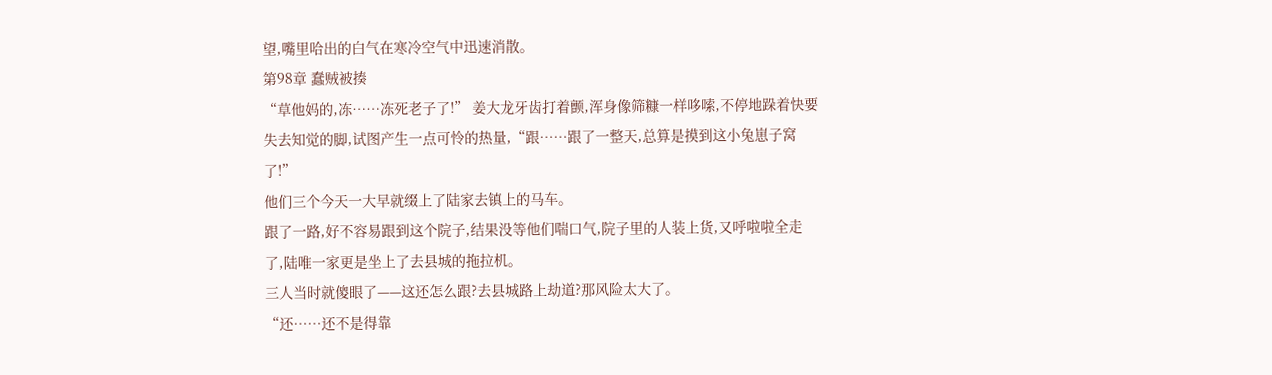望,嘴里哈出的白气在寒冷空气中迅速消散。
第98章 蠢贼被揍
“草他妈的,冻……冻死老子了!” 姜大龙牙齿打着颤,浑身像筛糠一样哆嗦,不停地跺着快要失去知觉的脚,试图产生一点可怜的热量,“跟……跟了一整天,总算是摸到这小兔崽子窝了!”
他们三个今天一大早就缀上了陆家去镇上的马车。
跟了一路,好不容易跟到这个院子,结果没等他们喘口气,院子里的人装上货,又呼啦啦全走了,陆唯一家更是坐上了去县城的拖拉机。
三人当时就傻眼了——这还怎么跟?去县城路上劫道?那风险太大了。
“还……还不是得靠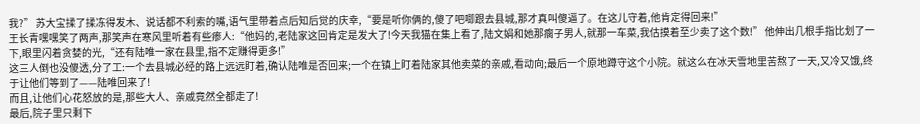我?” 苏大宝揉了揉冻得发木、说话都不利索的嘴,语气里带着点后知后觉的庆幸,“要是听你俩的,傻了吧唧跟去县城,那才真叫傻逼了。在这儿守着,他肯定得回来!”
王长青嘿嘿笑了两声,那笑声在寒风里听着有些瘆人:“他妈的,老陆家这回肯定是发大了!今天我猫在集上看了,陆文娟和她那瘸子男人,就那一车菜,我估摸着至少卖了这个数!” 他伸出几根手指比划了一下,眼里闪着贪婪的光,“还有陆唯一家在县里,指不定赚得更多!”
这三人倒也没傻透,分了工:一个去县城必经的路上远远盯着,确认陆唯是否回来;一个在镇上盯着陆家其他卖菜的亲戚,看动向;最后一个原地蹲守这个小院。就这么在冰天雪地里苦熬了一天,又冷又饿,终于让他们等到了——陆唯回来了!
而且,让他们心花怒放的是,那些大人、亲戚竟然全都走了!
最后,院子里只剩下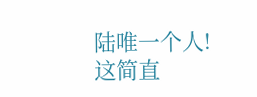陆唯一个人!
这简直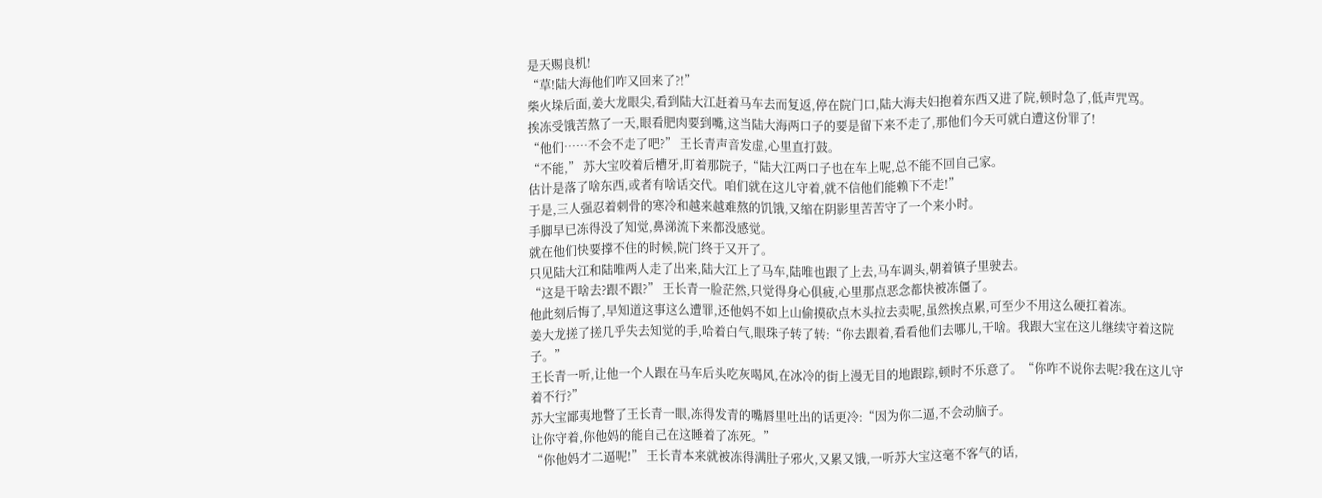是天赐良机!
“草!陆大海他们咋又回来了?!”
柴火垛后面,姜大龙眼尖,看到陆大江赶着马车去而复返,停在院门口,陆大海夫妇抱着东西又进了院,顿时急了,低声咒骂。
挨冻受饿苦熬了一天,眼看肥肉要到嘴,这当陆大海两口子的要是留下来不走了,那他们今天可就白遭这份罪了!
“他们……不会不走了吧?” 王长青声音发虚,心里直打鼓。
“不能,” 苏大宝咬着后槽牙,盯着那院子,“陆大江两口子也在车上呢,总不能不回自己家。
估计是落了啥东西,或者有啥话交代。咱们就在这儿守着,就不信他们能赖下不走!”
于是,三人强忍着刺骨的寒冷和越来越难熬的饥饿,又缩在阴影里苦苦守了一个来小时。
手脚早已冻得没了知觉,鼻涕流下来都没感觉。
就在他们快要撑不住的时候,院门终于又开了。
只见陆大江和陆唯两人走了出来,陆大江上了马车,陆唯也跟了上去,马车调头,朝着镇子里驶去。
“这是干啥去?跟不跟?” 王长青一脸茫然,只觉得身心俱疲,心里那点恶念都快被冻僵了。
他此刻后悔了,早知道这事这么遭罪,还他妈不如上山偷摸砍点木头拉去卖呢,虽然挨点累,可至少不用这么硬扛着冻。
姜大龙搓了搓几乎失去知觉的手,哈着白气,眼珠子转了转:“你去跟着,看看他们去哪儿,干啥。我跟大宝在这儿继续守着这院子。”
王长青一听,让他一个人跟在马车后头吃灰喝风,在冰冷的街上漫无目的地跟踪,顿时不乐意了。“你咋不说你去呢?我在这儿守着不行?”
苏大宝鄙夷地瞥了王长青一眼,冻得发青的嘴唇里吐出的话更冷:“因为你二逼,不会动脑子。
让你守着,你他妈的能自己在这睡着了冻死。”
“你他妈才二逼呢!” 王长青本来就被冻得满肚子邪火,又累又饿,一听苏大宝这毫不客气的话,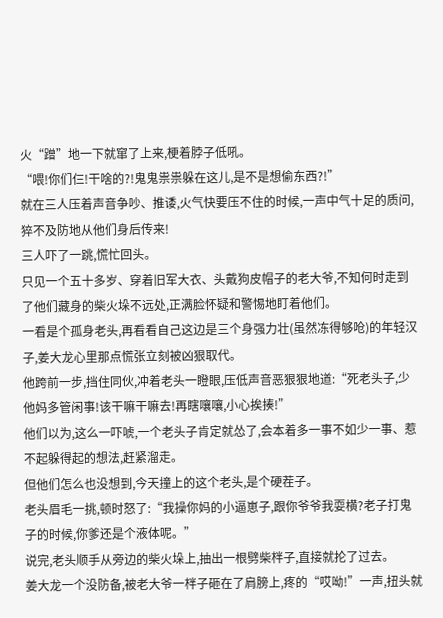火“蹭”地一下就窜了上来,梗着脖子低吼。
“喂!你们仨!干啥的?!鬼鬼祟祟躲在这儿,是不是想偷东西?!”
就在三人压着声音争吵、推诿,火气快要压不住的时候,一声中气十足的质问,猝不及防地从他们身后传来!
三人吓了一跳,慌忙回头。
只见一个五十多岁、穿着旧军大衣、头戴狗皮帽子的老大爷,不知何时走到了他们藏身的柴火垛不远处,正满脸怀疑和警惕地盯着他们。
一看是个孤身老头,再看看自己这边是三个身强力壮(虽然冻得够呛)的年轻汉子,姜大龙心里那点慌张立刻被凶狠取代。
他跨前一步,挡住同伙,冲着老头一瞪眼,压低声音恶狠狠地道:“死老头子,少他妈多管闲事!该干嘛干嘛去!再瞎嚷嚷,小心挨揍!”
他们以为,这么一吓唬,一个老头子肯定就怂了,会本着多一事不如少一事、惹不起躲得起的想法,赶紧溜走。
但他们怎么也没想到,今天撞上的这个老头,是个硬茬子。
老头眉毛一挑,顿时怒了:“我操你妈的小逼崽子,跟你爷爷我耍横?老子打鬼子的时候,你爹还是个液体呢。”
说完,老头顺手从旁边的柴火垛上,抽出一根劈柴柈子,直接就抡了过去。
姜大龙一个没防备,被老大爷一柈子砸在了肩膀上,疼的“哎呦!”一声,扭头就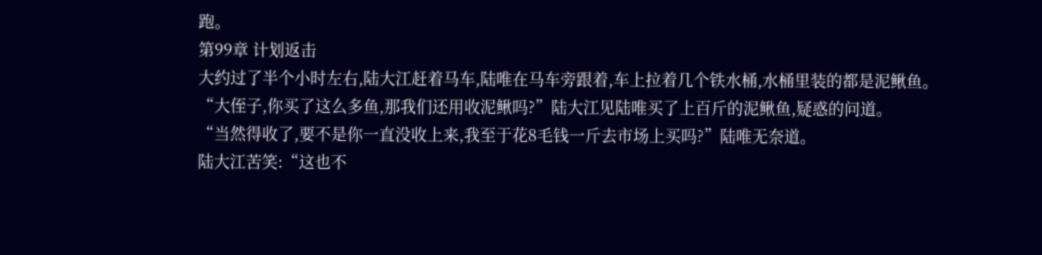跑。
第99章 计划返击
大约过了半个小时左右,陆大江赶着马车,陆唯在马车旁跟着,车上拉着几个铁水桶,水桶里装的都是泥鳅鱼。
“大侄子,你买了这么多鱼,那我们还用收泥鳅吗?”陆大江见陆唯买了上百斤的泥鳅鱼,疑惑的问道。
“当然得收了,要不是你一直没收上来,我至于花8毛钱一斤去市场上买吗?”陆唯无奈道。
陆大江苦笑:“这也不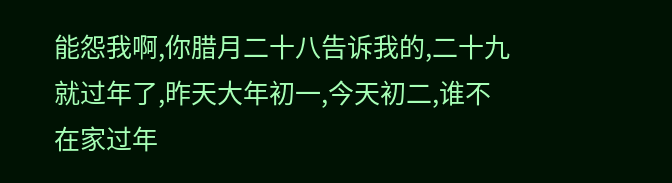能怨我啊,你腊月二十八告诉我的,二十九就过年了,昨天大年初一,今天初二,谁不在家过年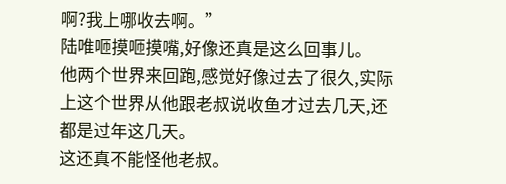啊?我上哪收去啊。”
陆唯咂摸咂摸嘴,好像还真是这么回事儿。
他两个世界来回跑,感觉好像过去了很久,实际上这个世界从他跟老叔说收鱼才过去几天,还都是过年这几天。
这还真不能怪他老叔。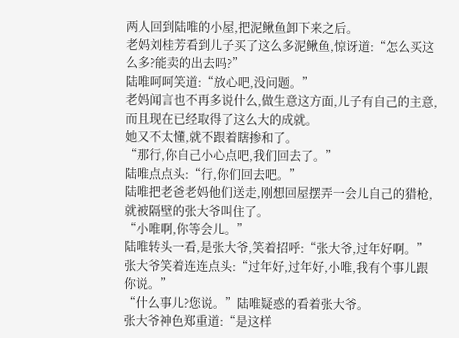两人回到陆唯的小屋,把泥鳅鱼卸下来之后。
老妈刘桂芳看到儿子买了这么多泥鳅鱼,惊讶道:“怎么买这么多?能卖的出去吗?”
陆唯呵呵笑道:“放心吧,没问题。”
老妈闻言也不再多说什么,做生意这方面,儿子有自己的主意,而且现在已经取得了这么大的成就。
她又不太懂,就不跟着瞎掺和了。
“那行,你自己小心点吧,我们回去了。”
陆唯点点头:“行,你们回去吧。”
陆唯把老爸老妈他们送走,刚想回屋摆弄一会儿自己的猎枪,就被隔壁的张大爷叫住了。
“小唯啊,你等会儿。”
陆唯转头一看,是张大爷,笑着招呼:“张大爷,过年好啊。”
张大爷笑着连连点头:“过年好,过年好,小唯,我有个事儿跟你说。”
“什么事儿?您说。”陆唯疑惑的看着张大爷。
张大爷神色郑重道:“是这样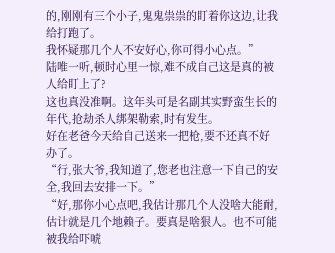的,刚刚有三个小子,鬼鬼祟祟的盯着你这边,让我给打跑了。
我怀疑那几个人不安好心,你可得小心点。”
陆唯一听,顿时心里一惊,难不成自己这是真的被人给盯上了?
这也真没准啊。这年头可是名副其实野蛮生长的年代,抢劫杀人绑架勒索,时有发生。
好在老爸今天给自己送来一把枪,要不还真不好办了。
“行,张大爷,我知道了,您老也注意一下自己的安全,我回去安排一下。”
“好,那你小心点吧,我估计那几个人没啥大能耐,估计就是几个地赖子。要真是啥狠人。也不可能被我给吓唬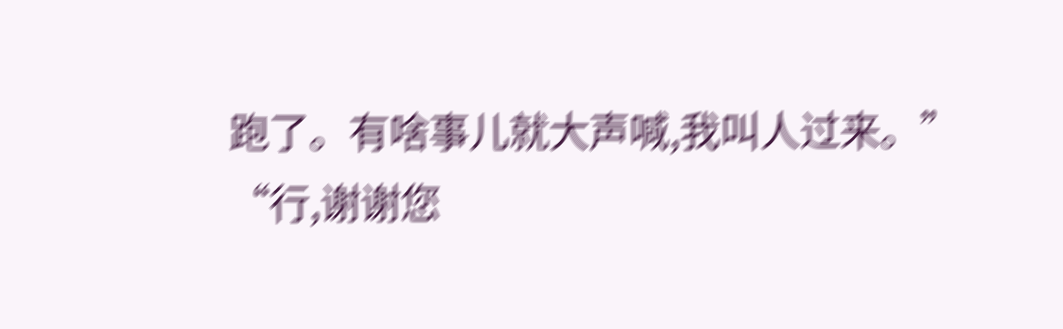跑了。有啥事儿就大声喊,我叫人过来。”
“行,谢谢您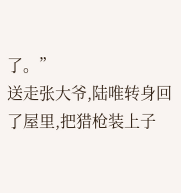了。”
送走张大爷,陆唯转身回了屋里,把猎枪装上子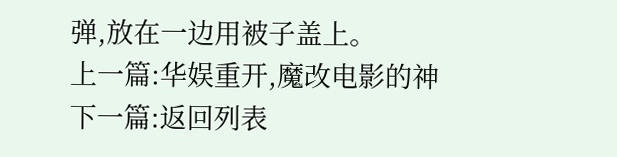弹,放在一边用被子盖上。
上一篇:华娱重开,魔改电影的神
下一篇:返回列表